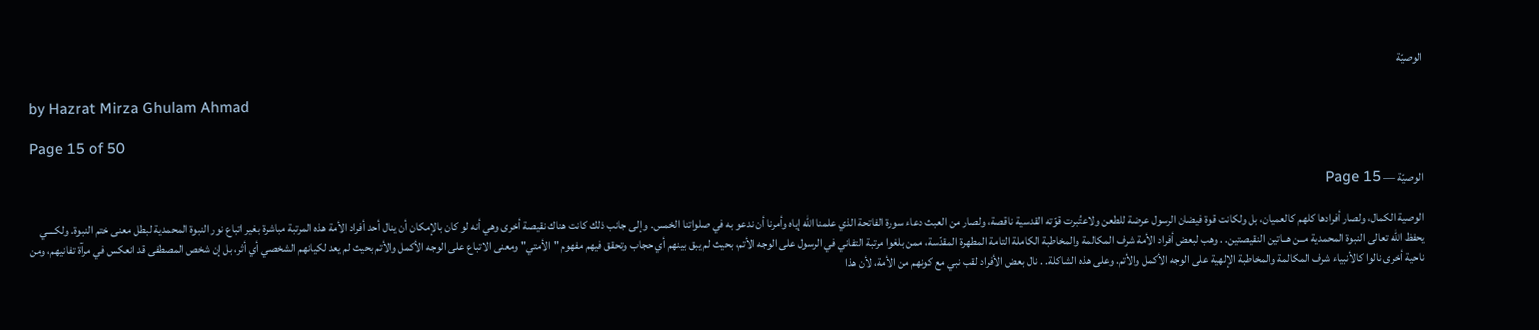الوصيّة

by Hazrat Mirza Ghulam Ahmad

Page 15 of 50

الوصيّة — Page 15

الوصية الكمال، ولصار أفرادها كلهم كالعميان، بل ولكانت قوة فيضان الرسول عرضة للطعن ولاعتُبرت قوّته القدسية ناقصة، ولصار من العبث دعاء سورة الفاتحة الذي علمنا الله إياه وأمرنا أن ندعو به في صلواتنا الخمس. وإلى جانب ذلك كانت هناك نقيصة أخرى وهي أنه لو كان بالإمكان أن ينال أحد أفراد الأمة هذه المرتبة مباشرة بغير اتباع نور النبوة المحمدية لبطل معنى ختم النبوة. ولكــــي يحفظ الله تعالى النبوة المحمدية مــن هــاتين النقيصتين. . وهب لبعض أفراد الأمة شرف المكالمة والمخاطبة الكاملة التامة المطهرة المقدّسة، ممن بلغوا مرتبة التفاني في الرسول على الوجه الأتم، بحيث لم يبق بينهم أي حجاب وتحقق فيهم مفهوم "الأمتي" ومعنى الاتباع على الوجه الأكمل والأتم بحيث لم يعد لكيانهم الشخصي أي أثر، بل إن شخص المصطفى قد انعكس في مرآة تفانيهم، ومن ناحية أخرى نالوا كالأنبياء شرف المكالمة والمخاطبة الإلهية على الوجه الأكمل والأتم. وعلى هذه الشاكلة. . نال بعض الأفراد لقب نبي مع كونهم من الأمة، لأن هذا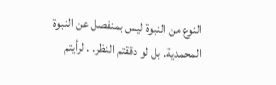النوع من النبوة ليس بمنفصل عن النبوة المحمدية. بل لو دققتم النظر. . لرأيتم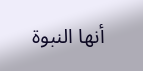أنها النبوة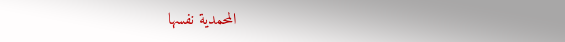المحمدية نفسها